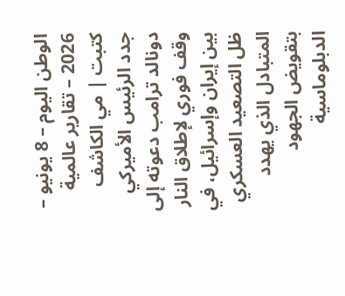الوطن اليوم – 8 يونيو – 2026 – تقارير عالمية
كتبت | مي الكاشف
جدد الرئيس الأميركي دونالد ترامب دعوته إلى وقف فوري لإطلاق النار بين إيران وإسرائيل، في ظل التصعيد العسكري المتبادل الذي يهدد بتقويض الجهود الدبلوماسية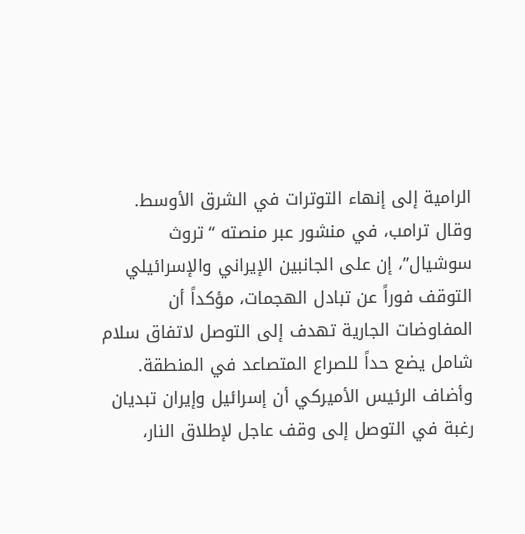الرامية إلى إنهاء التوترات في الشرق الأوسط.
وقال ترامب، في منشور عبر منصته “تروث سوشيال”، إن على الجانبين الإيراني والإسرائيلي التوقف فوراً عن تبادل الهجمات، مؤكداً أن المفاوضات الجارية تهدف إلى التوصل لاتفاق سلام شامل يضع حداً للصراع المتصاعد في المنطقة.
وأضاف الرئيس الأميركي أن إسرائيل وإيران تبديان رغبة في التوصل إلى وقف عاجل لإطلاق النار،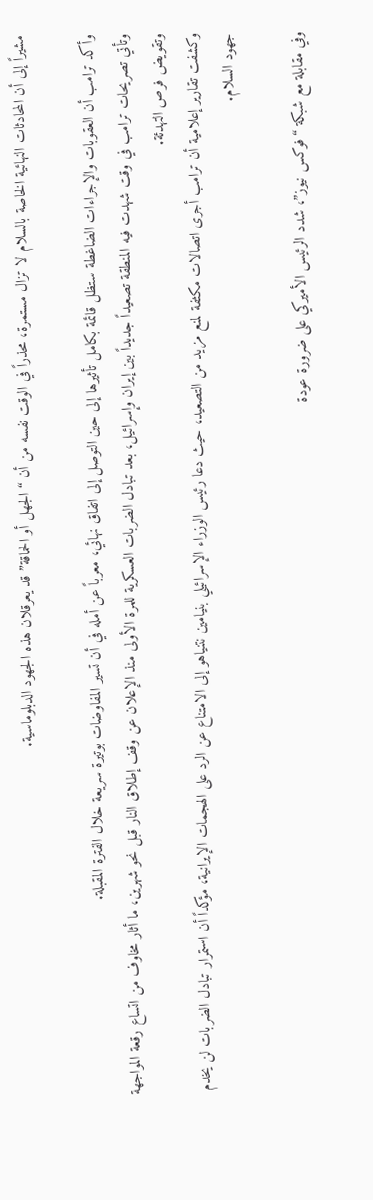مشيراً إلى أن المحادثات النهائية الخاصة بالسلام لا تزال مستمرة، محذراً في الوقت نفسه من أن “الجهل أو الحماقة” قد يعرقلان هذه الجهود الدبلوماسية.

وأكد ترامب أن العقوبات والإجراءات الضاغطة ستظل قائمة بكامل تأثيرها إلى حين التوصل إلى اتفاق نهائي، معرباً عن أمله في أن تسير المفاوضات بوتيرة سريعة خلال الفترة المقبلة.
وتأتي تصريحات ترامب في وقت شهدت فيه المنطقة تصعيداً جديداً بين إيران وإسرائيل، بعد تبادل الضربات العسكرية للمرة الأولى منذ الإعلان عن وقف إطلاق النار قبل نحو شهرين، ما أثار مخاوف من اتساع رقعة المواجهة وتقويض فرص التهدئة.
وكشفت تقارير إعلامية أن ترامب أجرى اتصالات مكثفة لمنع مزيد من التصعيد، حيث دعا رئيس الوزراء الإسرائيلي بنيامين نتنياهو إلى الامتناع عن الرد على الهجمات الإيرانية، مؤكداً أن استمرار تبادل الضربات لن يخدم جهود السلام.

وفي مقابلة مع شبكة “فوكس نيوز”، شدد الرئيس الأميركي على ضرورة عودة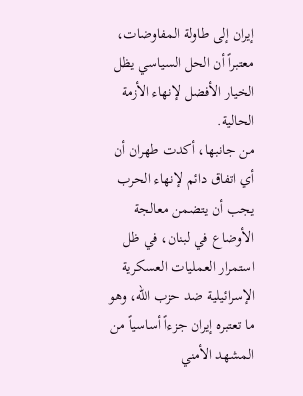إيران إلى طاولة المفاوضات، معتبراً أن الحل السياسي يظل الخيار الأفضل لإنهاء الأزمة الحالية.
من جانبها، أكدت طهران أن أي اتفاق دائم لإنهاء الحرب يجب أن يتضمن معالجة الأوضاع في لبنان، في ظل استمرار العمليات العسكرية الإسرائيلية ضد حزب الله، وهو ما تعتبره إيران جزءاً أساسياً من المشهد الأمني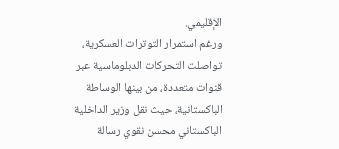الإقليمي.
ورغم استمرار التوترات العسكرية، تواصلت التحركات الدبلوماسية عبر قنوات متعددة، من بينها الوساطة الباكستانية، حيث نقل وزير الداخلية الباكستاني محسن نقوي رسالة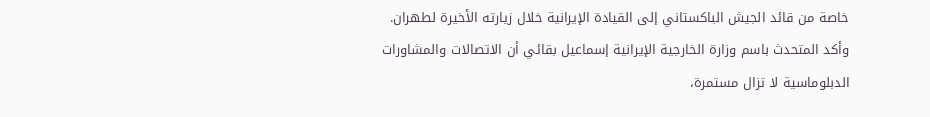خاصة من قائد الجيش الباكستاني إلى القيادة الإيرانية خلال زيارته الأخيرة لطهران.
وأكد المتحدث باسم وزارة الخارجية الإيرانية إسماعيل بقائي أن الاتصالات والمشاورات الدبلوماسية لا تزال مستمرة،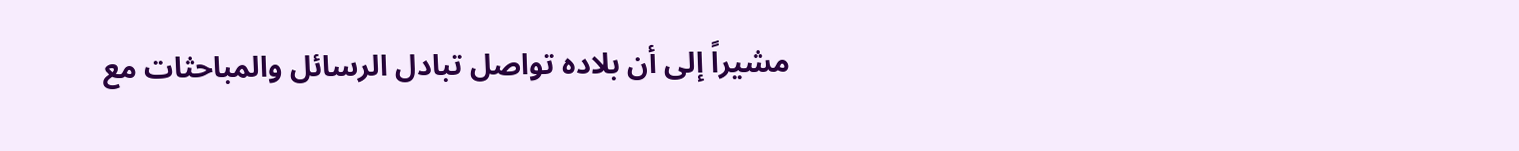مشيراً إلى أن بلاده تواصل تبادل الرسائل والمباحثات مع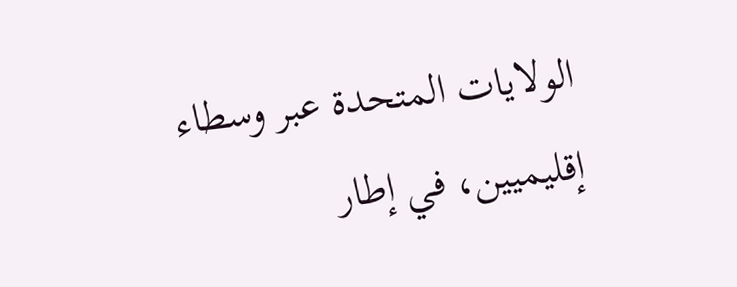الولايات المتحدة عبر وسطاء إقليميين، في إطار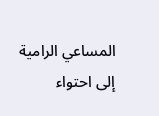المساعي الرامية إلى احتواء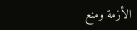الأزمة ومنع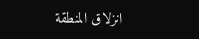انزلاق المنطقة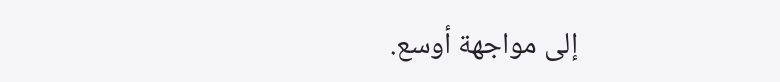إلى مواجهة أوسع.